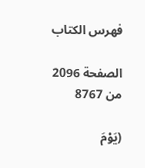فهرس الكتاب

الصفحة 2096 من 8767

(يَوْمَ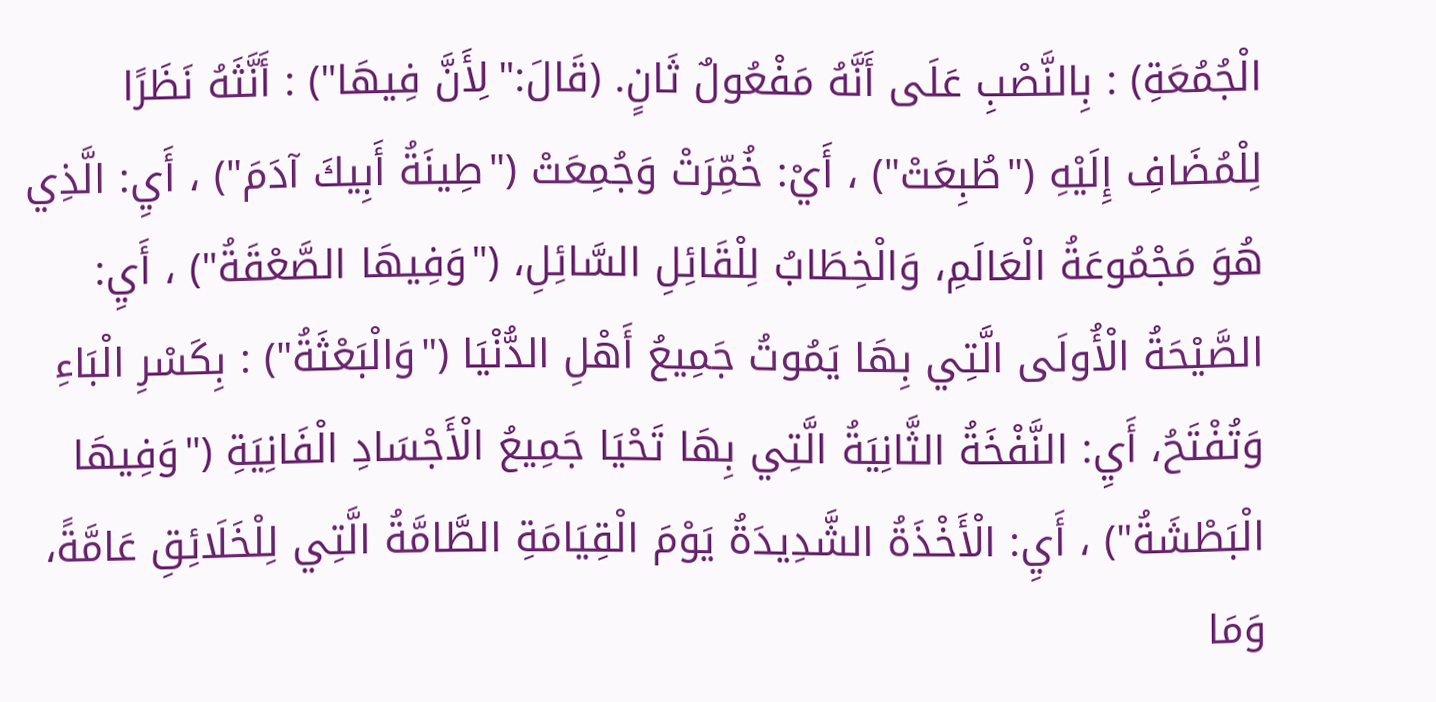الْجُمُعَةِ) : بِالنَّصْبِ عَلَى أَنَّهُ مَفْعُولٌ ثَانٍ. (قَالَ:"لِأَنَّ فِيهَا") : أَنَّثَهُ نَظَرًا لِلْمُضَافِ إِلَيْهِ ("طُبِعَتْ") ، أَيْ: خُمِّرَتْ وَجُمِعَتْ ("طِينَةُ أَبِيكَ آدَمَ") ، أَيِ: الَّذِي هُوَ مَجْمُوعَةُ الْعَالَمِ، وَالْخِطَابُ لِلْقَائِلِ السَّائِلِ، ("وَفِيهَا الصَّعْقَةُ") ، أَيِ: الصَّيْحَةُ الْأُولَى الَّتِي بِهَا يَمُوتُ جَمِيعُ أَهْلِ الدُّنْيَا ("وَالْبَعْثَةُ") : بِكَسْرِ الْبَاءِ وَتُفْتَحُ، أَيِ: النَّفْخَةُ الثَّانِيَةُ الَّتِي بِهَا تَحْيَا جَمِيعُ الْأَجْسَادِ الْفَانِيَةِ ("وَفِيهَا الْبَطْشَةُ") ، أَيِ: الْأَخْذَةُ الشَّدِيدَةُ يَوْمَ الْقِيَامَةِ الطَّامَّةُ الَّتِي لِلْخَلَائِقِ عَامَّةً، وَمَا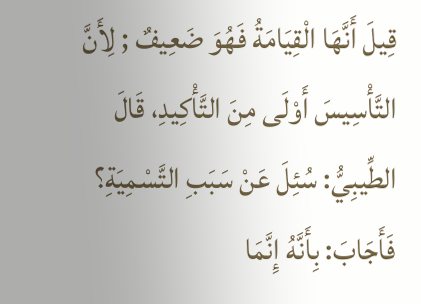قِيلَ أَنَّهَا الْقِيَامَةُ فَهُوَ ضَعِيفٌ ; لِأَنَّ التَّأْسِيسَ أَوْلَى مِنَ التَّأْكِيدِ، قَالَ الطِّيبِيُّ: سُئِلَ عَنْ سَبَبِ التَّسْمِيَةِ؟ فَأَجَابَ: بِأَنَّهُ إِنَّمَا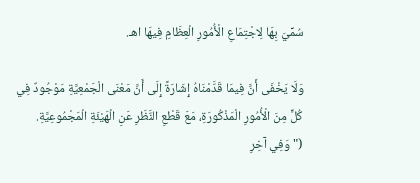سُمِّيَ بِهَا لِاجْتِمَاعِ الْأُمُورِ الْعِظَامِ فِيهَا اهـ.

وَلَا يَخْفَى أَنَّ فِيمَا قَدَّمْنَاهُ إِشَارَةً إِلَى أَنَّ مَعْنَى الْجَمْعِيَّةِ مَوْجُودٌ فِي كُلٍّ مِنَ الْأُمُورِ الْمَذْكُورَةِ، مَعَ قَطْعِ النَّظَرِ عَنِ الْهَيْئَةِ الْمَجْمُوعِيَّةِ. ("وَفِي آخِرِ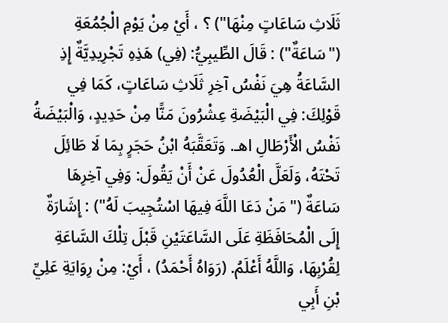ثَلَاثِ سَاعَاتٍ مِنْهَا") ؟ ، أَيْ مِنْ يَوْمِ الْجُمُعَةِ ("سَاعَةٌ") : قَالَ الطِّيبِيُّ: (فِي) هَذِهِ تَجْرِيدِيَّةٌ إِذِ السَّاعَةُ هِيَ نَفْسُ آخِرِ ثَلَاثِ سَاعَاتٍ، كَمَا فِي قَوْلِكَ: فِي الْبَيْضَةِ عِشْرُونَ مَنًّا مِنْ حَدِيدٍ، وَالْبَيْضَةُ نَفْسُ الْأَرْطَالِ اهـ. وَتَعَقَّبَهُ ابْنُ حَجَرٍ بِمَا لَا طَائِلَ تَحْتَهُ، وَلَعَلَّ الْعُدُولَ عَنْ أَنْ يَقُولَ: وَفِي آخِرِهَا سَاعَةٌ ("مَنْ دَعَا اللَّهَ فِيهَا اسْتُجِيبَ لَهُ") : إِشَارَةٌ إِلَى الْمُحَافَظَةِ عَلَى السَّاعَتَيْنِ قَبْلَ تِلْكَ السَّاعَةِ لِقُرْبِهَا، وَاللَّهُ أَعْلَمُ. (رَوَاهُ أَحْمَدُ) ، أَيْ: مِنْ رِوَايَةِ عَلِيِّ بْنِ أَبِي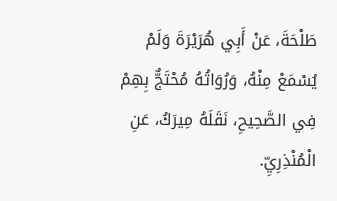طَلْحَةَ، عَنْ أَبِي هُرَيْرَةَ وَلَمْ يُسْمَعْ مِنْهُ، وَرُوَاتُهُ مُحْتَجٌّ بِهِمْ فِي الصَّحِيحِ، نَقَلَهُ مِيرَكُ، عَنِ الْمُنْذِرِيِّ.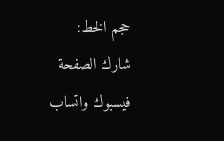حجم الخط:
شارك الصفحة
فيسبوك واتساب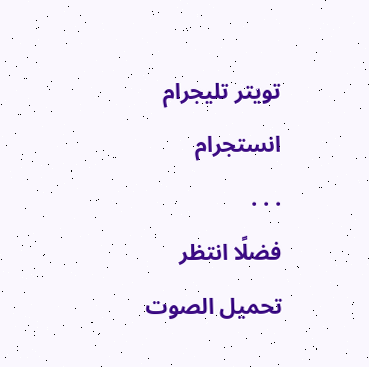تويتر تليجرام انستجرام
. . .
فضلًا انتظر تحميل الصوت